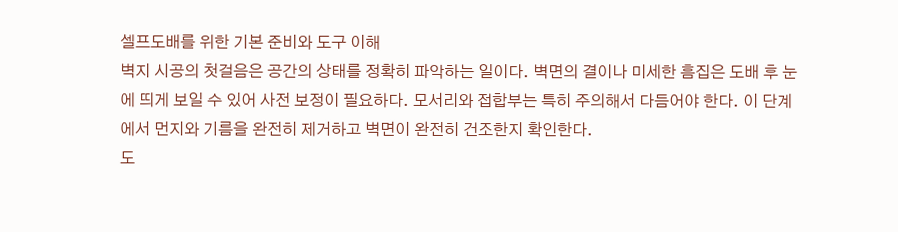셀프도배를 위한 기본 준비와 도구 이해
벽지 시공의 첫걸음은 공간의 상태를 정확히 파악하는 일이다. 벽면의 결이나 미세한 흠집은 도배 후 눈에 띄게 보일 수 있어 사전 보정이 필요하다. 모서리와 접합부는 특히 주의해서 다듬어야 한다. 이 단계에서 먼지와 기름을 완전히 제거하고 벽면이 완전히 건조한지 확인한다.
도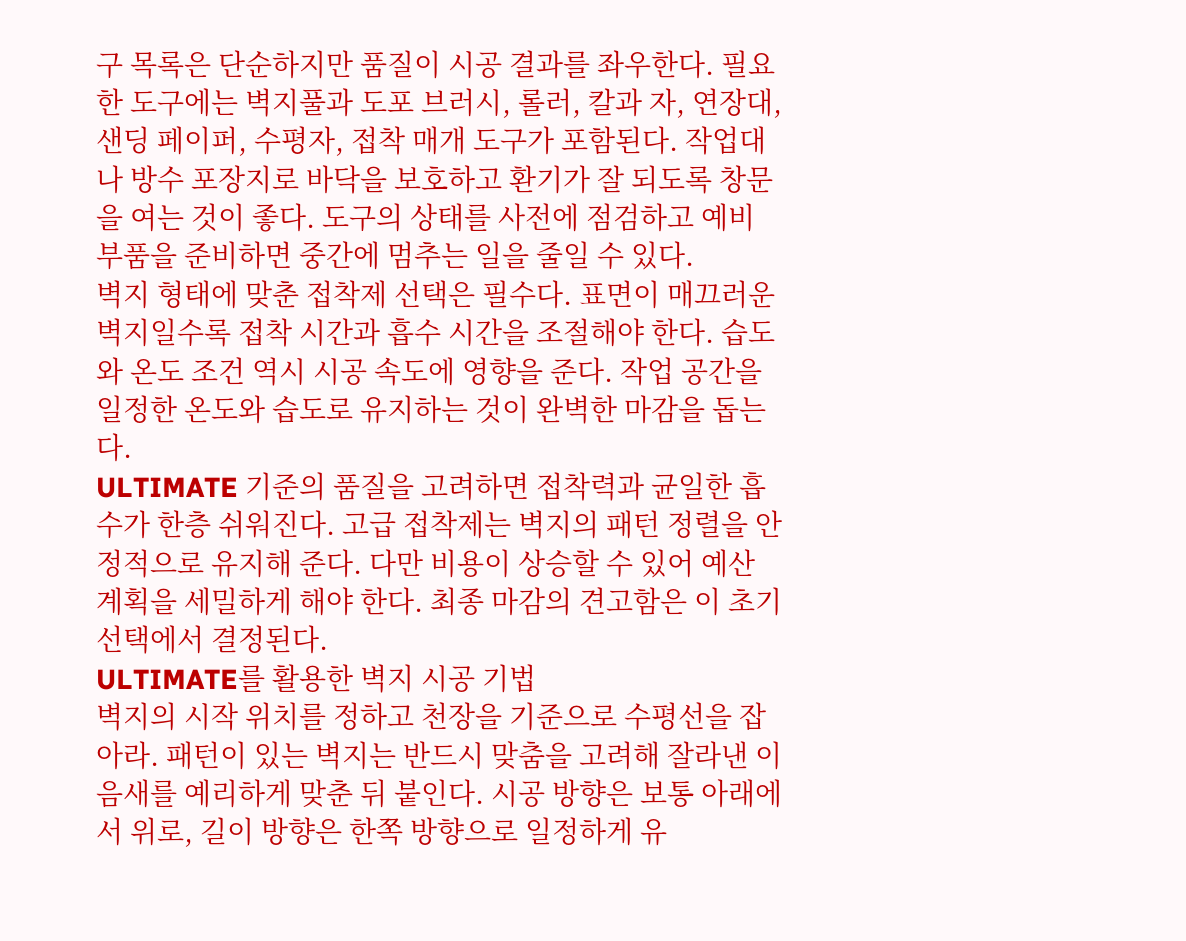구 목록은 단순하지만 품질이 시공 결과를 좌우한다. 필요한 도구에는 벽지풀과 도포 브러시, 롤러, 칼과 자, 연장대, 샌딩 페이퍼, 수평자, 접착 매개 도구가 포함된다. 작업대나 방수 포장지로 바닥을 보호하고 환기가 잘 되도록 창문을 여는 것이 좋다. 도구의 상태를 사전에 점검하고 예비 부품을 준비하면 중간에 멈추는 일을 줄일 수 있다.
벽지 형태에 맞춘 접착제 선택은 필수다. 표면이 매끄러운 벽지일수록 접착 시간과 흡수 시간을 조절해야 한다. 습도와 온도 조건 역시 시공 속도에 영향을 준다. 작업 공간을 일정한 온도와 습도로 유지하는 것이 완벽한 마감을 돕는다.
ULTIMATE 기준의 품질을 고려하면 접착력과 균일한 흡수가 한층 쉬워진다. 고급 접착제는 벽지의 패턴 정렬을 안정적으로 유지해 준다. 다만 비용이 상승할 수 있어 예산 계획을 세밀하게 해야 한다. 최종 마감의 견고함은 이 초기 선택에서 결정된다.
ULTIMATE를 활용한 벽지 시공 기법
벽지의 시작 위치를 정하고 천장을 기준으로 수평선을 잡아라. 패턴이 있는 벽지는 반드시 맞춤을 고려해 잘라낸 이음새를 예리하게 맞춘 뒤 붙인다. 시공 방향은 보통 아래에서 위로, 길이 방향은 한쪽 방향으로 일정하게 유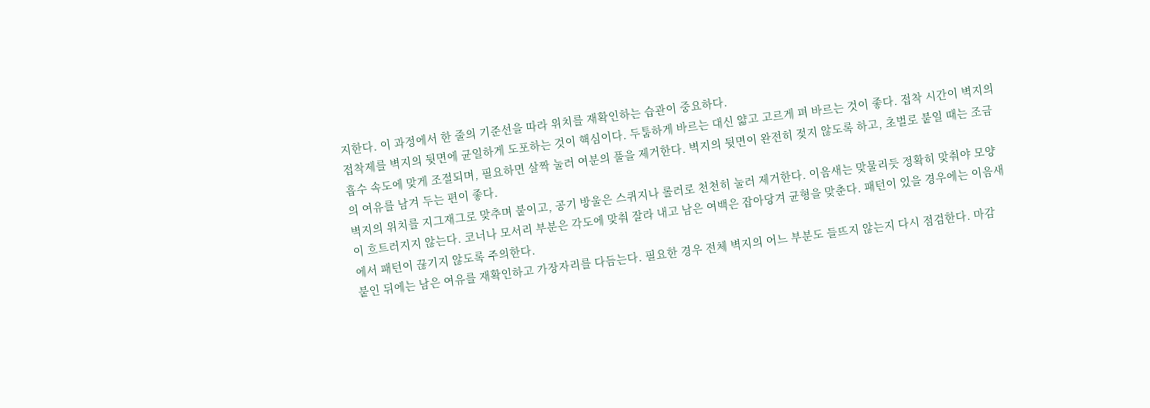지한다. 이 과정에서 한 줄의 기준선을 따라 위치를 재확인하는 습관이 중요하다.
접착제를 벽지의 뒷면에 균일하게 도포하는 것이 핵심이다. 두툼하게 바르는 대신 얇고 고르게 펴 바르는 것이 좋다. 접착 시간이 벽지의 흡수 속도에 맞게 조절되며, 필요하면 살짝 눌러 여분의 풀을 제거한다. 벽지의 뒷면이 완전히 젖지 않도록 하고, 초벌로 붙일 때는 조금의 여유를 남겨 두는 편이 좋다.
벽지의 위치를 지그재그로 맞추며 붙이고, 공기 방울은 스퀴지나 롤러로 천천히 눌러 제거한다. 이음새는 맞물리듯 정확히 맞춰야 모양이 흐트러지지 않는다. 코너나 모서리 부분은 각도에 맞춰 잘라 내고 남은 여백은 잡아당겨 균형을 맞춘다. 패턴이 있을 경우에는 이음새에서 패턴이 끊기지 않도록 주의한다.
붙인 뒤에는 남은 여유를 재확인하고 가장자리를 다듬는다. 필요한 경우 전체 벽지의 어느 부분도 들뜨지 않는지 다시 점검한다. 마감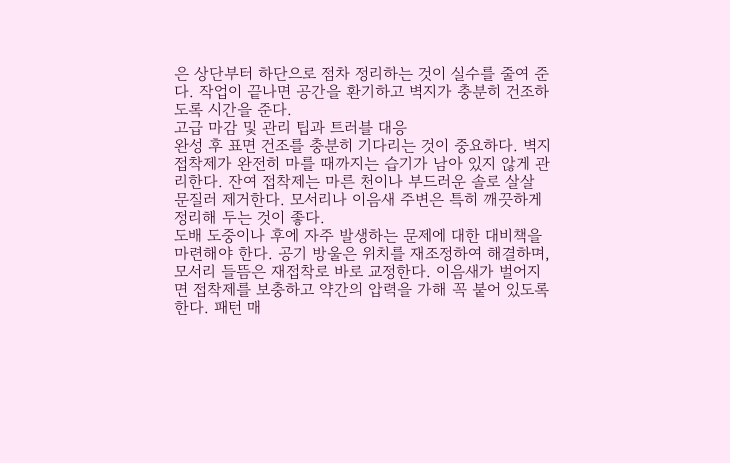은 상단부터 하단으로 점차 정리하는 것이 실수를 줄여 준다. 작업이 끝나면 공간을 환기하고 벽지가 충분히 건조하도록 시간을 준다.
고급 마감 및 관리 팁과 트러블 대응
완성 후 표면 건조를 충분히 기다리는 것이 중요하다. 벽지 접착제가 완전히 마를 때까지는 습기가 남아 있지 않게 관리한다. 잔여 접착제는 마른 천이나 부드러운 솔로 살살 문질러 제거한다. 모서리나 이음새 주변은 특히 깨끗하게 정리해 두는 것이 좋다.
도배 도중이나 후에 자주 발생하는 문제에 대한 대비책을 마련해야 한다. 공기 방울은 위치를 재조정하여 해결하며, 모서리 들뜸은 재접착로 바로 교정한다. 이음새가 벌어지면 접착제를 보충하고 약간의 압력을 가해 꼭 붙어 있도록 한다. 패턴 매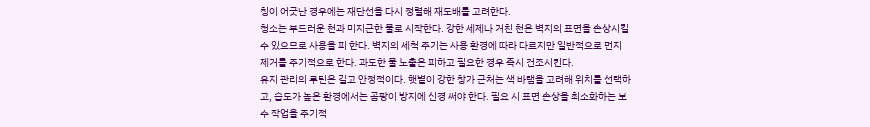칭이 어긋난 경우에는 재단선을 다시 정렬해 재도배를 고려한다.
청소는 부드러운 천과 미지근한 물로 시작한다. 강한 세제나 거친 천은 벽지의 표면을 손상시킬 수 있으므로 사용을 피 한다. 벽지의 세척 주기는 사용 환경에 따라 다르지만 일반적으로 먼지 제거를 주기적으로 한다. 과도한 물 노출은 피하고 필요한 경우 즉시 건조시킨다.
유지 관리의 루틴은 길고 안정적이다. 햇볕이 강한 창가 근처는 색 바램을 고려해 위치를 선택하고, 습도가 높은 환경에서는 곰팡이 방지에 신경 써야 한다. 필요 시 표면 손상을 최소화하는 보수 작업을 주기적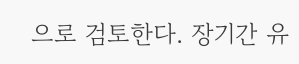으로 검토한다. 장기간 유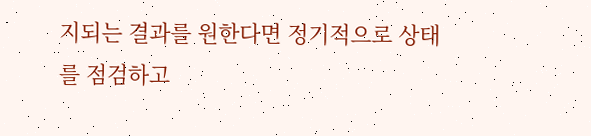지되는 결과를 원한다면 정기적으로 상태를 점검하고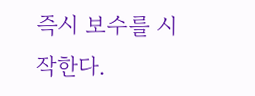즉시 보수를 시작한다.